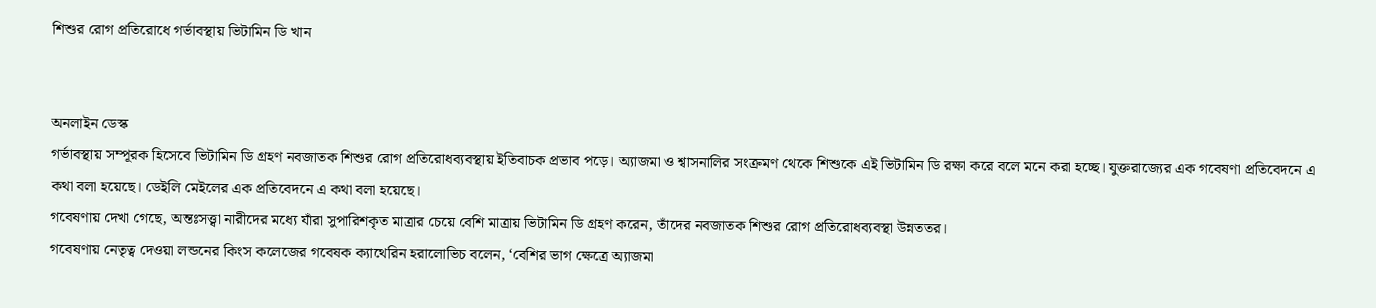শিশুর রোগ প্রতিরোধে গর্ভাবস্থায় ভিটামিন ডি খান


অনলাইন ডেস্ক
গর্ভাবস্থায় সম্পূরক হিসেবে ভিটামিন ডি গ্রহণ নবজাতক শিশুর রোগ প্রতিরোধব্যবস্থায় ইতিবাচক প্রভাব পড়ে। অ্যাজমা ও শ্বাসনালির সংক্রমণ থেকে শিশুকে এই ভিটামিন ডি রক্ষা করে বলে মনে করা হচ্ছে। যুক্তরাজ্যের এক গবেষণা প্রতিবেদনে এ কথা বলা হয়েছে। ডেইলি মেইলের এক প্রতিবেদনে এ কথা বলা হয়েছে।
গবেষণায় দেখা গেছে, অন্তঃসত্ত্বা নারীদের মধ্যে যাঁরা সুপারিশকৃত মাত্রার চেয়ে বেশি মাত্রায় ভিটামিন ডি গ্রহণ করেন, তাঁদের নবজাতক শিশুর রোগ প্রতিরোধব্যবস্থা উন্নততর।
গবেষণায় নেতৃত্ব দেওয়া লন্ডনের কিংস কলেজের গবেষক ক্যাথেরিন হরালোভিচ বলেন, ‘বেশির ভাগ ক্ষেত্রে অ্যাজমা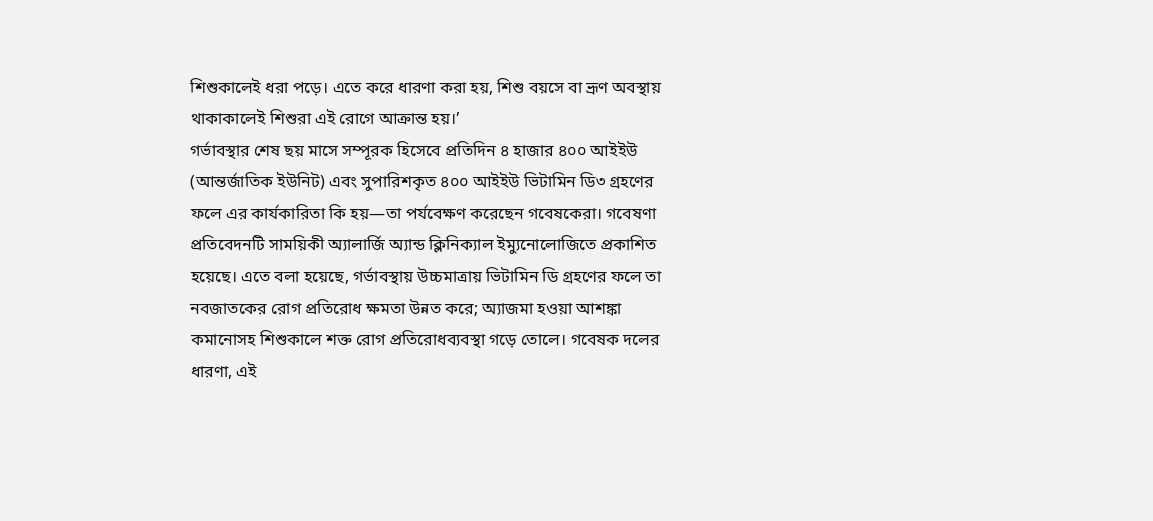শিশুকালেই ধরা পড়ে। এতে করে ধারণা করা হয়, শিশু বয়সে বা ভ্রূণ অবস্থায় থাকাকালেই শিশুরা এই রোগে আক্রান্ত হয়।’
গর্ভাবস্থার শেষ ছয় মাসে সম্পূরক হিসেবে প্রতিদিন ৪ হাজার ৪০০ আইইউ (আন্তর্জাতিক ইউনিট) এবং সুপারিশকৃত ৪০০ আইইউ ভিটামিন ডি৩ গ্রহণের ফলে এর কার্যকারিতা কি হয়—তা পর্যবেক্ষণ করেছেন গবেষকেরা। গবেষণা প্রতিবেদনটি সাময়িকী অ্যালার্জি অ্যান্ড ক্লিনিক্যাল ইম্যুনোলোজিতে প্রকাশিত হয়েছে। এতে বলা হয়েছে, গর্ভাবস্থায় উচ্চমাত্রায় ভিটামিন ডি গ্রহণের ফলে তা নবজাতকের রোগ প্রতিরোধ ক্ষমতা উন্নত করে; অ্যাজমা হওয়া আশঙ্কা কমানোসহ শিশুকালে শক্ত রোগ প্রতিরোধব্যবস্থা গড়ে তোলে। গবেষক দলের ধারণা, এই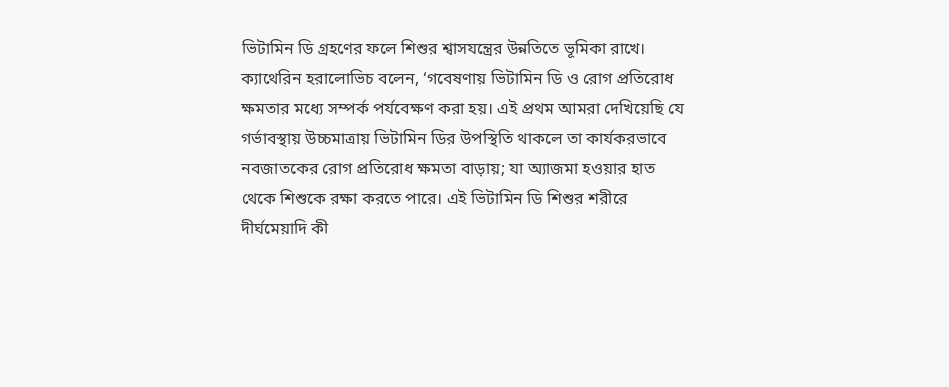ভিটামিন ডি গ্রহণের ফলে শিশুর শ্বাসযন্ত্রের উন্নতিতে ভূমিকা রাখে।
ক্যাথেরিন হরালোভিচ বলেন, ‘গবেষণায় ভিটামিন ডি ও রোগ প্রতিরোধ ক্ষমতার মধ্যে সম্পর্ক পর্যবেক্ষণ করা হয়। এই প্রথম আমরা দেখিয়েছি যে গর্ভাবস্থায় উচ্চমাত্রায় ভিটামিন ডির উপস্থিতি থাকলে তা কার্যকরভাবে নবজাতকের রোগ প্রতিরোধ ক্ষমতা বাড়ায়; যা অ্যাজমা হওয়ার হাত থেকে শিশুকে রক্ষা করতে পারে। এই ভিটামিন ডি শিশুর শরীরে দীর্ঘমেয়াদি কী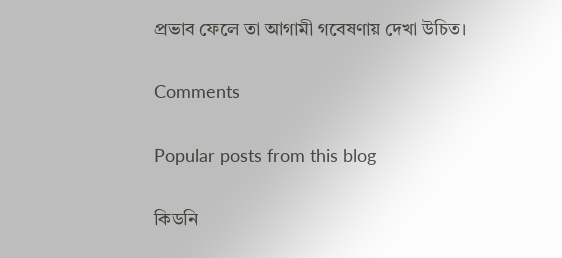প্রভাব ফেলে তা আগামী গবেষণায় দেখা উচিত।

Comments

Popular posts from this blog

কিডনি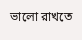ভালো রাখতে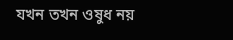যখন তখন ওষুধ নয়